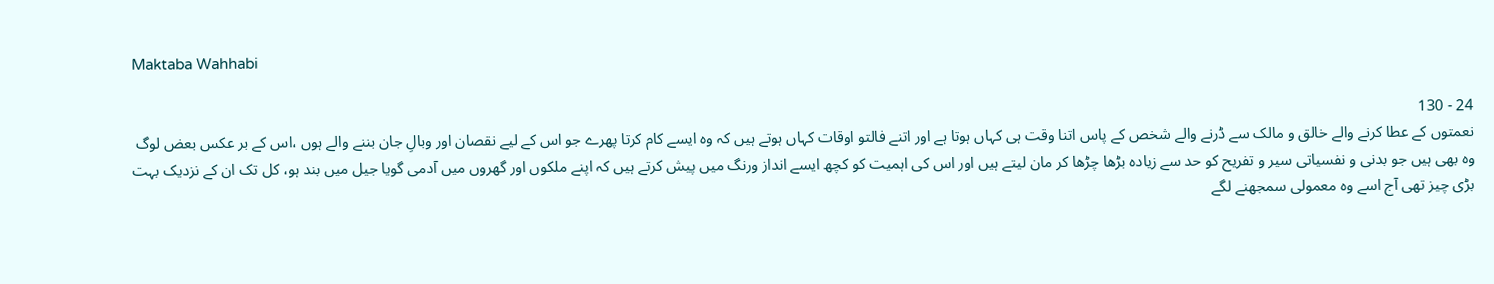Maktaba Wahhabi

24 - 130
نعمتوں کے عطا کرنے والے خالق و مالک سے ڈرنے والے شخص کے پاس اتنا وقت ہی کہاں ہوتا ہے اور اتنے فالتو اوقات کہاں ہوتے ہیں کہ وہ ایسے کام کرتا پھرے جو اس کے لیے نقصان اور وبالِ جان بننے والے ہوں ،اس کے بر عکس بعض لوگ وہ بھی ہیں جو بدنی و نفسیاتی سیر و تفریح کو حد سے زیادہ بڑھا چڑھا کر مان لیتے ہیں اور اس کی اہمیت کو کچھ ایسے انداز ورنگ میں پیش کرتے ہیں کہ اپنے ملکوں اور گھروں میں آدمی گویا جیل میں بند ہو، کل تک ان کے نزدیک بہت بڑی چیز تھی آج اسے وہ معمولی سمجھنے لگے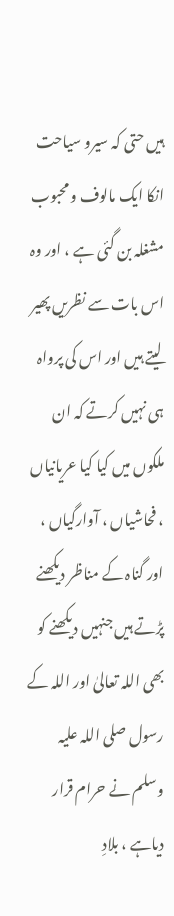ہیں حتی کہ سیرو سیاحت انکا ایک مالوف و محبوب مشغلہ بن گئی ہے ، اور وہ اس بات سے نظریں پھیر لیتے ہیں اور اس کی پرواہ ہی نہیں کرتے کہ ان ملکوں میں کیا کیا عریانیاں ، فحاشیاں ، آوارگیاں ، اور گناہ کے مناظر دیکھنے پڑتے ہیں جنہیں دیکھنے کو بھی اللہ تعالیٰ اور اللہ کے رسول صلی اللہ علیہ وسلم نے حرام قرار دیاہے ، بلادِ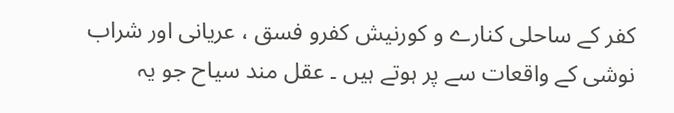کفر کے ساحلی کنارے و کورنیش کفرو فسق ، عریانی اور شراب نوشی کے واقعات سے پر ہوتے ہیں ۔ عقل مند سیاح جو یہ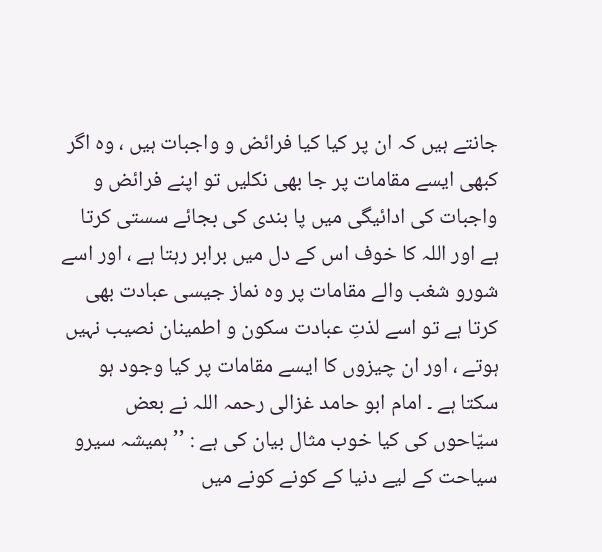جانتے ہیں کہ ان پر کیا کیا فرائض و واجبات ہیں ، وہ اگر کبھی ایسے مقامات پر جا بھی نکلیں تو اپنے فرائض و واجبات کی ادائیگی میں پا بندی کی بجائے سستی کرتا ہے اور اللہ کا خوف اس کے دل میں برابر رہتا ہے ، اور اسے شورو شغب والے مقامات پر وہ نماز جیسی عبادت بھی کرتا ہے تو اسے لذتِ عبادت سکون و اطمینان نصیب نہیں ہوتے ، اور ان چیزوں کا ایسے مقامات پر کیا وجود ہو سکتا ہے ۔ امام ابو حامد غزالی رحمہ اللہ نے بعض سیّاحوں کی کیا خوب مثال بیان کی ہے : ’’ ہمیشہ سیرو سیاحت کے لیے دنیا کے کونے کونے میں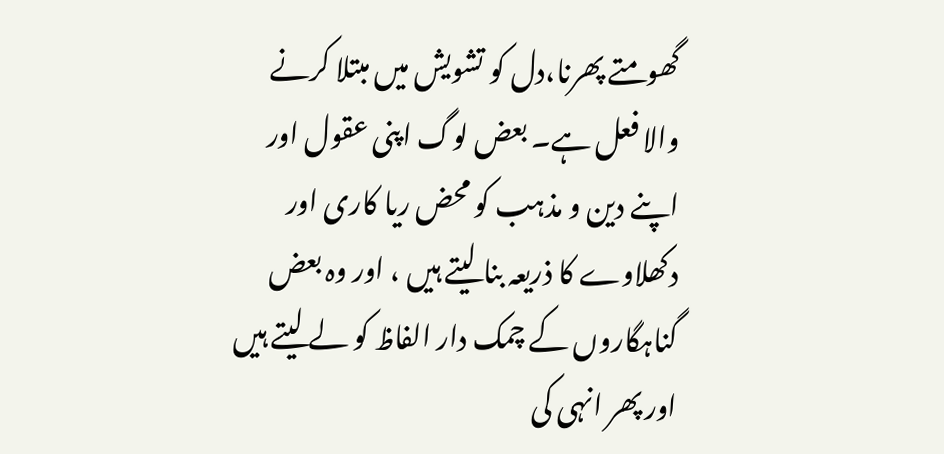گھومتے پھرنا،دل کو تشویش میں مبتلا کرنے والا فعل ہے۔ بعض لوگ اپنی عقول اور اپنے دین و مذہب کو محض ریا کاری اور دکھلاوے کا ذریعہ بنا لیتے ہیں ، اور وہ بعض گناہگاروں کے چمک دار الفاظ کو لے لیتے ہیں اور پھر انہی کی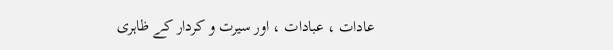عادات ، عبادات ، اور سیرت و کردار کے ظاہری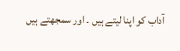آداب کو اپنا لیتے ہیں ۔ اور سمجھتے ہیں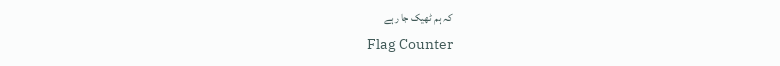کہ ہم ٹھیک جا رہے
Flag Counter